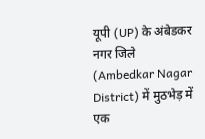यूपी (UP) के अंबेडकर नगर जिले (Ambedkar Nagar District) में मुठभेड़ में एक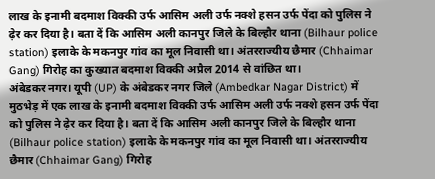लाख के इनामी बदमाश विक्की उर्फ आसिम अली उर्फ नक्शे हसन उर्फ पेंदा को पुलिस ने ढ़ेर कर दिया है। बता दें कि आसिम अली कानपुर जिले के बिल्हौर थाना (Bilhaur police station) इलाके के मकनपुर गांव का मूल निवासी था। अंतरराज्यीय छैमार (Chhaimar Gang) गिरोह का कुख्यात बदमाश विक्की अप्रैल 2014 से वांछित था।
अंबेडकर नगर। यूपी (UP) के अंबेडकर नगर जिले (Ambedkar Nagar District) में मुठभेड़ में एक लाख के इनामी बदमाश विक्की उर्फ आसिम अली उर्फ नक्शे हसन उर्फ पेंदा को पुलिस ने ढ़ेर कर दिया है। बता दें कि आसिम अली कानपुर जिले के बिल्हौर थाना (Bilhaur police station) इलाके के मकनपुर गांव का मूल निवासी था। अंतरराज्यीय छैमार (Chhaimar Gang) गिरोह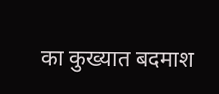का कुख्यात बदमाश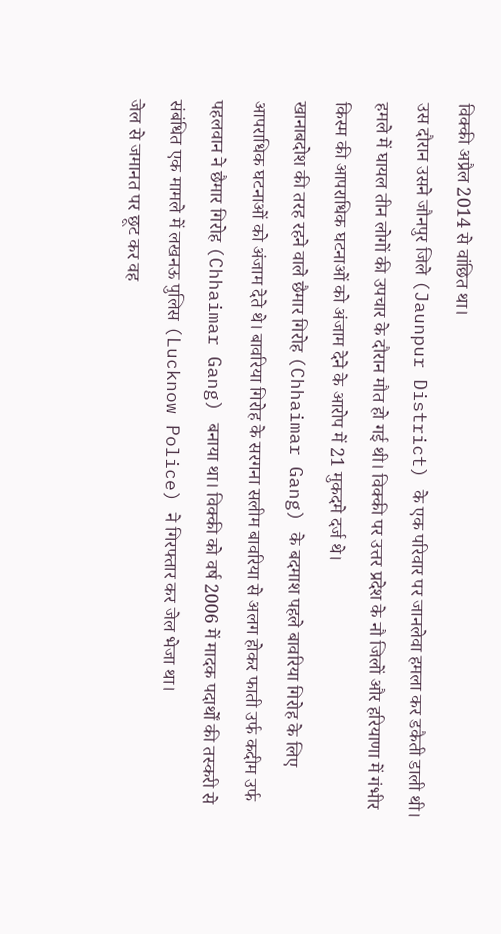विक्की अप्रैल 2014 से वांछित था।
उस दौरान उसने जौनपुर जिले (Jaunpur District) के एक परिवार पर जानलेवा हमला कर डकैती डाली थी। हमले में घायल तीन लोगों की उपचार के दौरान मौत हो गई थी। विक्की पर उत्तर प्रदेश के नौ जिलों और हरियाणा में गंभीर किस्म की आपराधिक घटनाओं को अंजाम देने के आरोप में 21 मुकदमे दर्ज थे।
खानाबदोश की तरह रहने वाले छैमार गिरोह (Chhaimar Gang) के बदमाश पहले बावरिया गिरोह के लिए आपराधिक घटनाओं को अंजाम देते थे। बावरिया गिरोह के सरगना सलीम बावरिया से अलग होकर फाती उर्फ कदीम उर्फ पहलवान ने छैमार गिरोह (Chhaimar Gang) बनाया था। विक्की को वर्ष 2006 में मादक पदार्थों की तस्करी से संबंधित एक मामले में लखनऊ पुलिस (Lucknow Police) ने गिरफ्तार कर जेल भेजा था।
जेल से जमानत पर छूट कर वह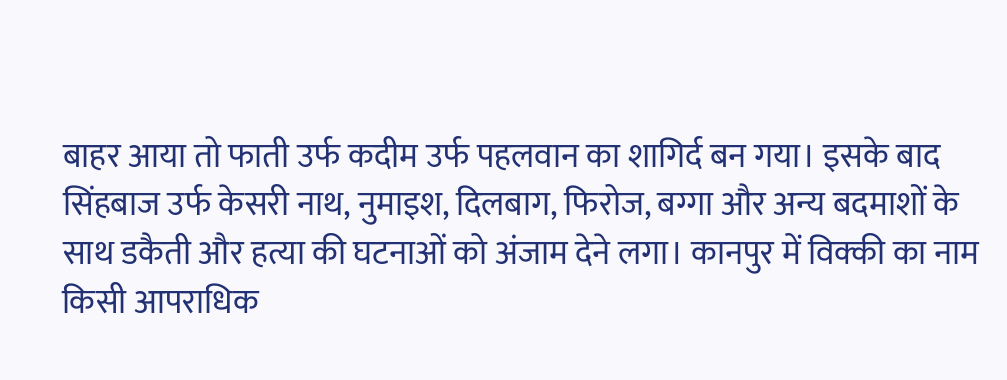बाहर आया तो फाती उर्फ कदीम उर्फ पहलवान का शागिर्द बन गया। इसके बाद सिंहबाज उर्फ केसरी नाथ, नुमाइश, दिलबाग, फिरोज, बग्गा और अन्य बदमाशों के साथ डकैती और हत्या की घटनाओं को अंजाम देने लगा। कानपुर में विक्की का नाम किसी आपराधिक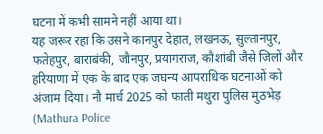घटना में कभी सामने नहीं आया था।
यह जरूर रहा कि उसने कानपुर देहात, लखनऊ, सुल्तानपुर, फतेहपुर, बाराबंकी, जौनपुर, प्रयागराज, कौशांबी जैसे जिलों और हरियाणा में एक के बाद एक जघन्य आपराधिक घटनाओं को अंजाम दिया। नौ मार्च 2025 को फाती मथुरा पुलिस मुठभेड़ (Mathura Police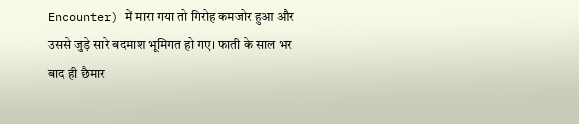Encounter) में मारा गया तो गिरोह कमजोर हुआ और उससे जुड़े सारे बदमाश भूमिगत हो गए। फाती के साल भर बाद ही छैमार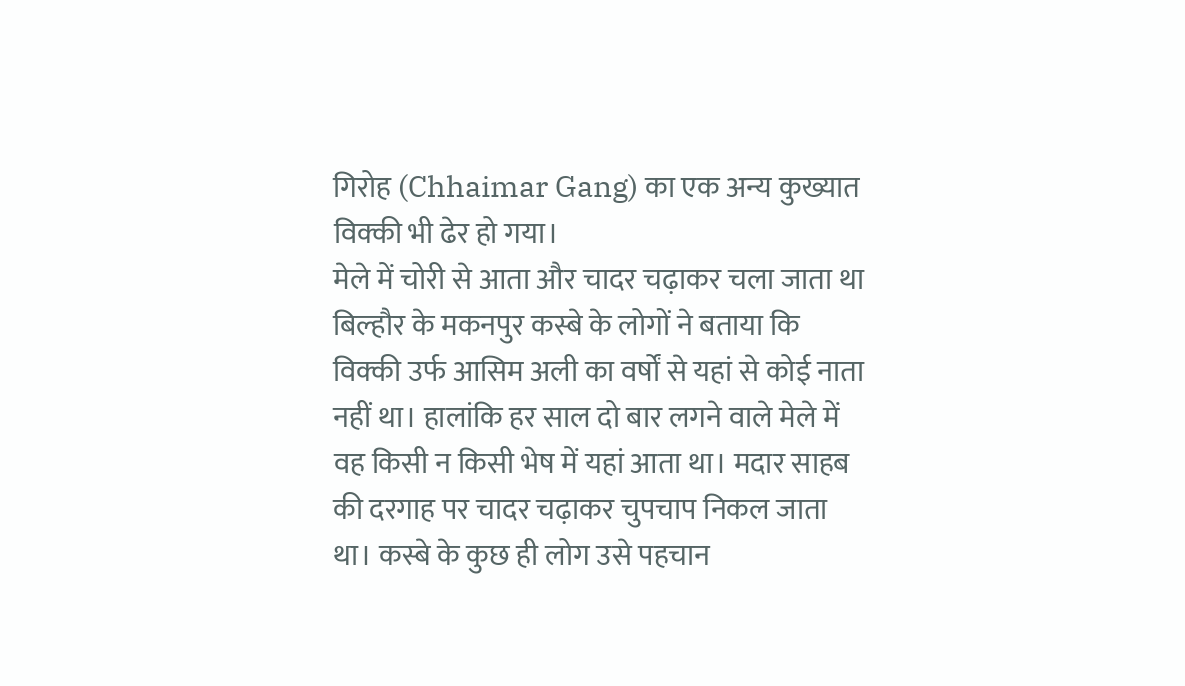गिरोह (Chhaimar Gang) का एक अन्य कुख्यात विक्की भी ढेर हो गया।
मेले में चोरी से आता और चादर चढ़ाकर चला जाता था
बिल्हौर के मकनपुर कस्बे के लोगों ने बताया कि विक्की उर्फ आसिम अली का वर्षों से यहां से कोई नाता नहीं था। हालांकि हर साल दो बार लगने वाले मेले में वह किसी न किसी भेष में यहां आता था। मदार साहब की दरगाह पर चादर चढ़ाकर चुपचाप निकल जाता था। कस्बे के कुछ ही लोग उसे पहचान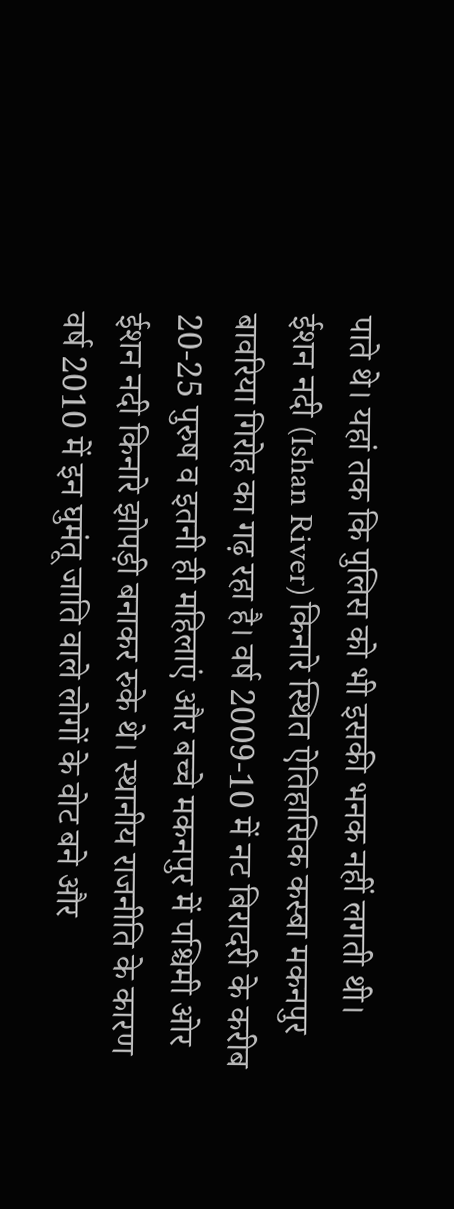पाते थे। यहां तक कि पुलिस को भी इसकी भनक नहीं लगती थी।
ईशन नदी (Ishan River) किनारे स्थित ऐतिहासिक कस्बा मकनपुर बावरिया गिरोह का गढ़ रहा है। वर्ष 2009-10 में नट बिरादरी के करीब 20-25 पुरुष व इतनी ही महिलाएं और बच्चे मकनपुर में पश्चिमी ओर ईशन नदी किनारे झोपड़ी बनाकर रुके थे। स्थानीय राजनीति के कारण वर्ष 2010 में इन घुमंतू जाति वाले लोगों के वोट बने और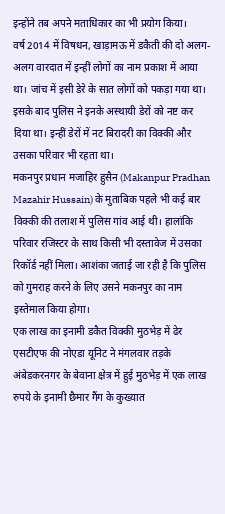इन्होंने तब अपने मताधिकार का भी प्रयोग किया।
वर्ष 2014 में विषधन, खाड़ामऊ में डकैती की दो अलग-अलग वारदात में इन्हीं लोगों का नाम प्रकाश में आया था। जांच में इसी डेरे के सात लोगों को पकड़ा गया था। इसके बाद पुलिस ने इनके अस्थायी डेरों को नष्ट कर दिया था। इन्हीं डेरों में नट बिरादरी का विक्की और उसका परिवार भी रहता था।
मकनपुर प्रधान मजाहिर हुसैन (Makanpur Pradhan Mazahir Hussain) के मुताबिक पहले भी कई बार विक्की की तलाश में पुलिस गांव आई थी। हालांकि परिवार रजिस्टर के साथ किसी भी दस्तावेज में उसका रिकॉर्ड नहीं मिला। आशंका जताई जा रही है कि पुलिस को गुमराह करने के लिए उसने मकनपुर का नाम इस्तेमाल किया होगा।
एक लाख का इनामी डकैत विक्की मुठभेड़ में ढेर
एसटीएफ की नोएडा यूनिट ने मंगलवार तड़के अंबेडकरनगर के बेवाना क्षेत्र में हुई मुठभेड़ में एक लाख रुपये के इनामी छैमार गैंग के कुख्यात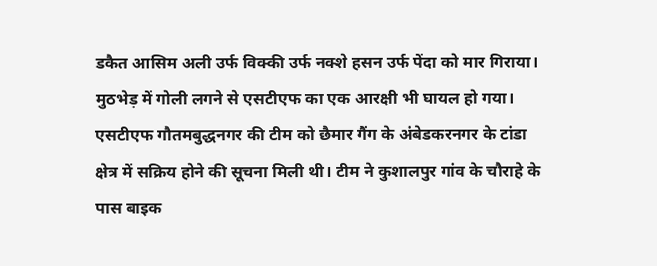डकैत आसिम अली उर्फ विक्की उर्फ नक्शे हसन उर्फ पेंदा को मार गिराया। मुठभेड़ में गोली लगने से एसटीएफ का एक आरक्षी भी घायल हो गया।
एसटीएफ गौतमबुद्धनगर की टीम को छैमार गैंग के अंबेडकरनगर के टांडा क्षेत्र में सक्रिय होने की सूचना मिली थी। टीम ने कुशालपुर गांव के चौराहे के पास बाइक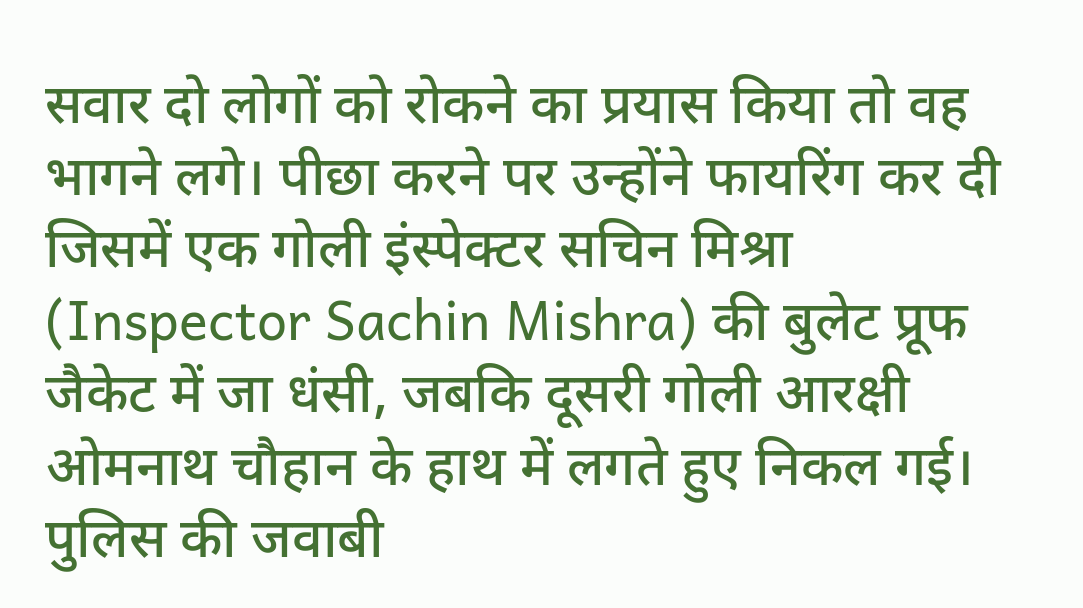सवार दो लोगों को रोकने का प्रयास किया तो वह भागने लगे। पीछा करने पर उन्होंने फायरिंग कर दी जिसमें एक गोली इंस्पेक्टर सचिन मिश्रा (Inspector Sachin Mishra) की बुलेट प्रूफ जैकेट में जा धंसी, जबकि दूसरी गोली आरक्षी ओमनाथ चौहान के हाथ में लगते हुए निकल गई।
पुलिस की जवाबी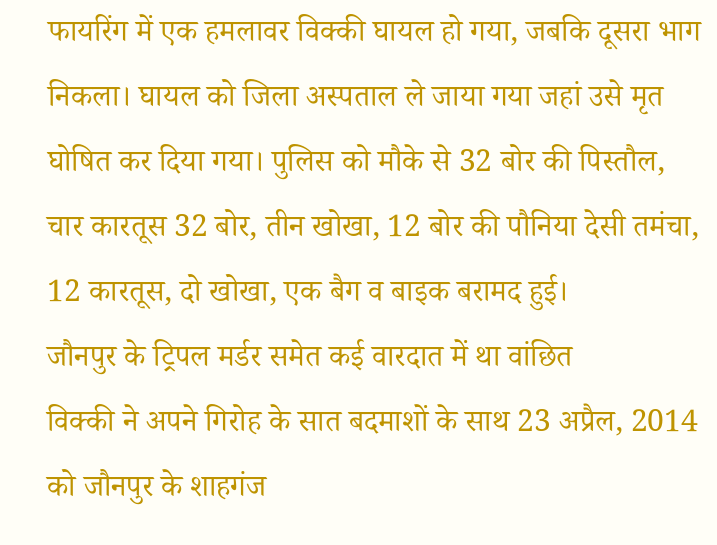फायरिंग में एक हमलावर विक्की घायल हो गया, जबकि दूसरा भाग निकला। घायल को जिला अस्पताल ले जाया गया जहां उसे मृत घोषित कर दिया गया। पुलिस को मौके से 32 बोर की पिस्तौल, चार कारतूस 32 बोर, तीन खोखा, 12 बोर की पौनिया देसी तमंचा, 12 कारतूस, दो खोखा, एक बैग व बाइक बरामद हुई।
जौनपुर के ट्रिपल मर्डर समेत कई वारदात में था वांछित
विक्की ने अपने गिरोह के सात बदमाशों के साथ 23 अप्रैल, 2014 को जौनपुर के शाहगंज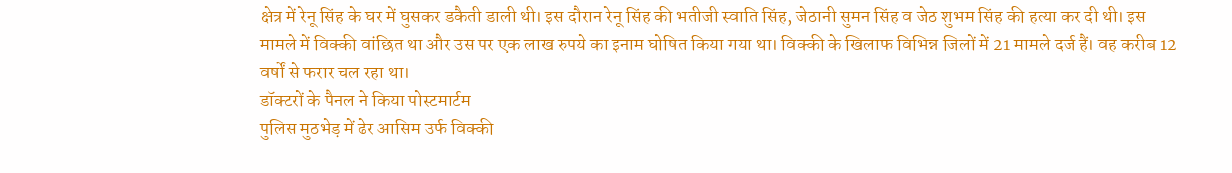क्षेत्र में रेनू सिंह के घर में घुसकर डकैती डाली थी। इस दौरान रेनू सिंह की भतीजी स्वाति सिंह, जेठानी सुमन सिंह व जेठ शुभम सिंह की हत्या कर दी थी। इस मामले में विक्की वांछित था और उस पर एक लाख रुपये का इनाम घोषित किया गया था। विक्की के खिलाफ विभिन्न जिलों में 21 मामले दर्ज हैं। वह करीब 12 वर्षों से फरार चल रहा था।
डॉक्टरों के पैनल ने किया पोस्टमार्टम
पुलिस मुठभेड़ में ढेर आसिम उर्फ विक्की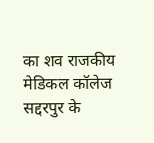का शव राजकीय मेडिकल कॉलेज सद्दरपुर के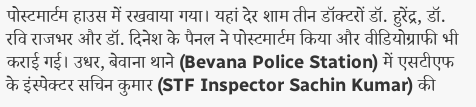पोस्टमार्टम हाउस में रखवाया गया। यहां देर शाम तीन डॉक्टरों डॉ. हुरेंद्र, डॉ. रवि राजभर और डॉ. दिनेश के पैनल ने पोस्टमार्टम किया और वीडियोग्राफी भी कराई गई। उधर, बेवाना थाने (Bevana Police Station) में एसटीएफ के इंस्पेक्टर सचिन कुमार (STF Inspector Sachin Kumar) की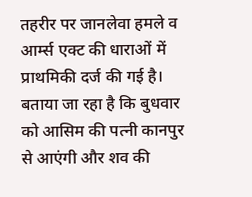तहरीर पर जानलेवा हमले व आर्म्स एक्ट की धाराओं में प्राथमिकी दर्ज की गई है। बताया जा रहा है कि बुधवार को आसिम की पत्नी कानपुर से आएंगी और शव की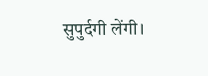सुपुर्दगी लेंगी।